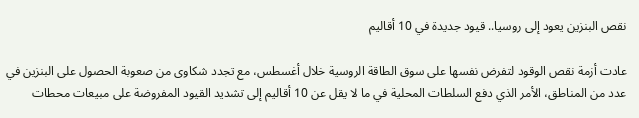نقص البنزين يعود إلى روسيا.. قيود جديدة في 10 أقاليم

عادت أزمة نقص الوقود لتفرض نفسها على سوق الطاقة الروسية خلال أغسطس، مع تجدد شكاوى من صعوبة الحصول على البنزين في عدد من المناطق، الأمر الذي دفع السلطات المحلية في ما لا يقل عن 10 أقاليم إلى تشديد القيود المفروضة على مبيعات محطات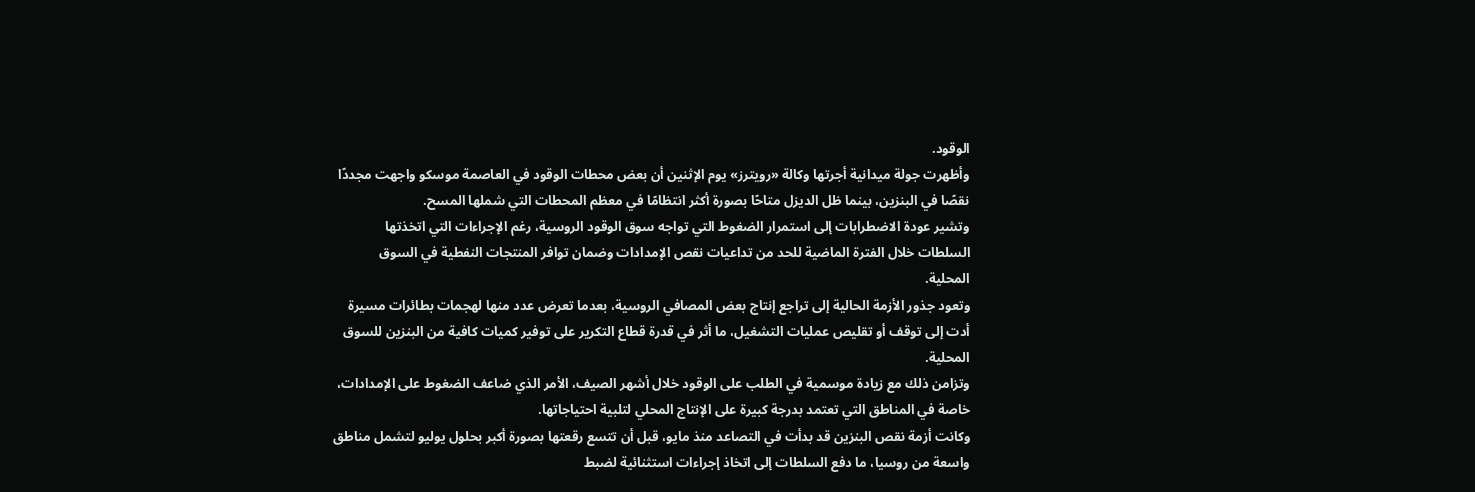الوقود.
وأظهرت جولة ميدانية أجرتها وكالة «رويترز» يوم الإثنين أن بعض محطات الوقود في العاصمة موسكو واجهت مجددًا نقصًا في البنزين، بينما ظل الديزل متاحًا بصورة أكثر انتظامًا في معظم المحطات التي شملها المسح.
وتشير عودة الاضطرابات إلى استمرار الضغوط التي تواجه سوق الوقود الروسية، رغم الإجراءات التي اتخذتها السلطات خلال الفترة الماضية للحد من تداعيات نقص الإمدادات وضمان توافر المنتجات النفطية في السوق المحلية.
وتعود جذور الأزمة الحالية إلى تراجع إنتاج بعض المصافي الروسية، بعدما تعرض عدد منها لهجمات بطائرات مسيرة أدت إلى توقف أو تقليص عمليات التشغيل، ما أثر في قدرة قطاع التكرير على توفير كميات كافية من البنزين للسوق المحلية.
وتزامن ذلك مع زيادة موسمية في الطلب على الوقود خلال أشهر الصيف، الأمر الذي ضاعف الضغوط على الإمدادات، خاصة في المناطق التي تعتمد بدرجة كبيرة على الإنتاج المحلي لتلبية احتياجاتها.
وكانت أزمة نقص البنزين قد بدأت في التصاعد منذ مايو، قبل أن تتسع رقعتها بصورة أكبر بحلول يوليو لتشمل مناطق واسعة من روسيا، ما دفع السلطات إلى اتخاذ إجراءات استثنائية لضبط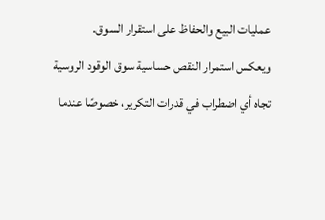عمليات البيع والحفاظ على استقرار السوق.
ويعكس استمرار النقص حساسية سوق الوقود الروسية تجاه أي اضطراب في قدرات التكرير، خصوصًا عندما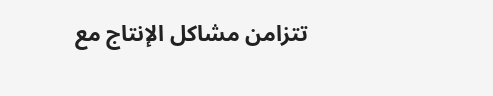تتزامن مشاكل الإنتاج مع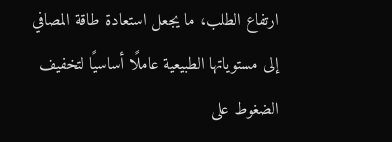ارتفاع الطلب، ما يجعل استعادة طاقة المصافي إلى مستوياتها الطبيعية عاملًا أساسيًا لتخفيف الضغوط على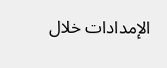الإمدادات خلال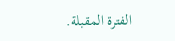الفترة المقبلة.